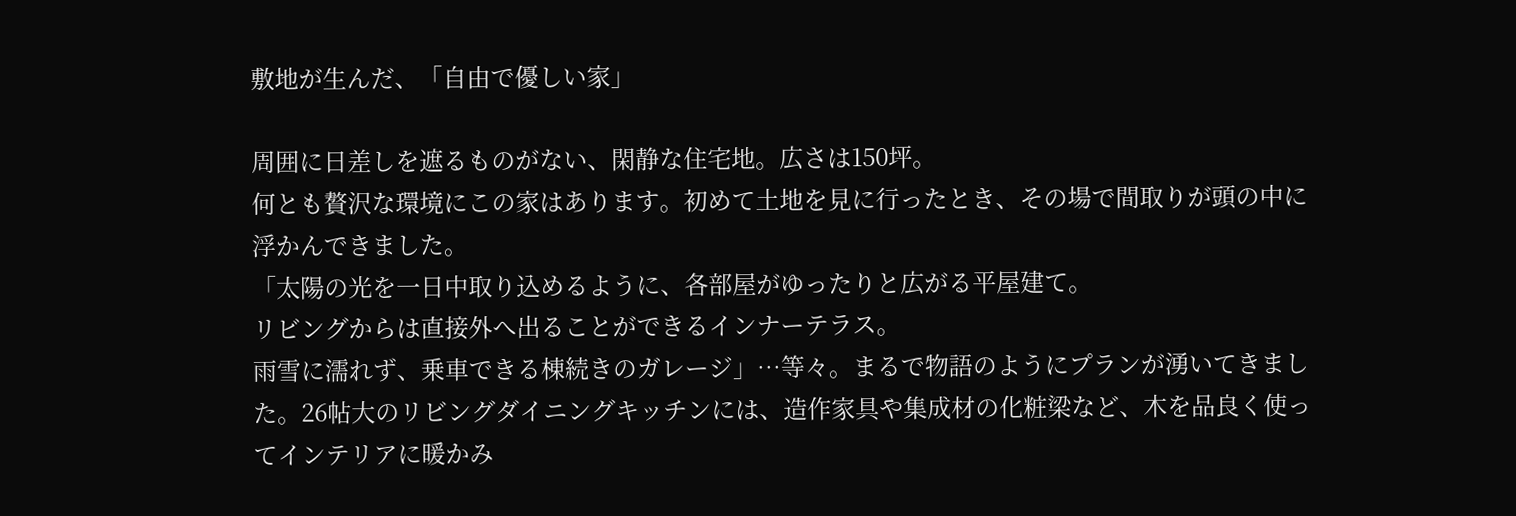敷地が生んだ、「自由で優しい家」

周囲に日差しを遮るものがない、閑静な住宅地。広さは150坪。
何とも贅沢な環境にこの家はあります。初めて土地を見に行ったとき、その場で間取りが頭の中に浮かんできました。
「太陽の光を一日中取り込めるように、各部屋がゆったりと広がる平屋建て。
リビングからは直接外へ出ることができるインナーテラス。
雨雪に濡れず、乗車できる棟続きのガレージ」…等々。まるで物語のようにプランが湧いてきました。26帖大のリビングダイニングキッチンには、造作家具や集成材の化粧梁など、木を品良く使ってインテリアに暖かみ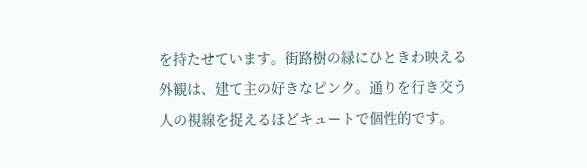を持たせています。街路樹の緑にひときわ映える外観は、建て主の好きなピンク。通りを行き交う人の視線を捉えるほどキュートで個性的です。